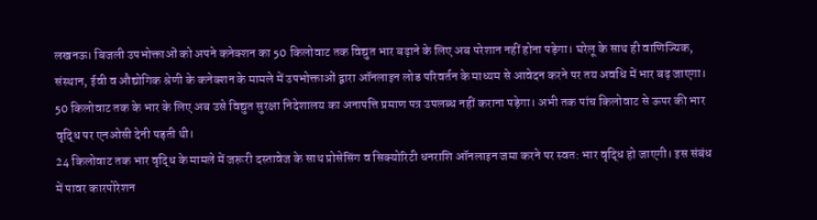लखनऊ। बिजली उपभोक्ताओं को अपने कनेक्शन का 50 किलोवाट तक विद्युत भार बढ़ाने के लिए अब परेशान नहीं होना पड़ेगा। घरेलू के साथ ही वाणिज्यिक, संस्थान, ईवी व औद्योगिक श्रेणी के कनेक्शन के मामले में उपभोक्ताओं द्वारा ऑनलाइन लोड परिवर्तन के माध्यम से आवेदन करने पर तय अवधि में भार बढ़ जाएगा। 50 किलोवाट तक के भार के लिए अब उसे विद्युत सुरक्षा निदेशालय का अनापत्ति प्रमाण पत्र उपलब्ध नहीं कराना पड़ेगा। अभी तक पांच किलोवाट से ऊपर की भार वृद्धि पर एनओसी देनी पड़ती थी।
24 किलोवाट तक भार वृद्धि के मामले में जरूरी दस्तावेज के साथ प्रोसेसिंग व सिक्योरिटी धनराशि ऑनलाइन जमा करने पर स्वत: भार वृद्धि हो जाएगी। इस संबंध में पावर कारपोरेशन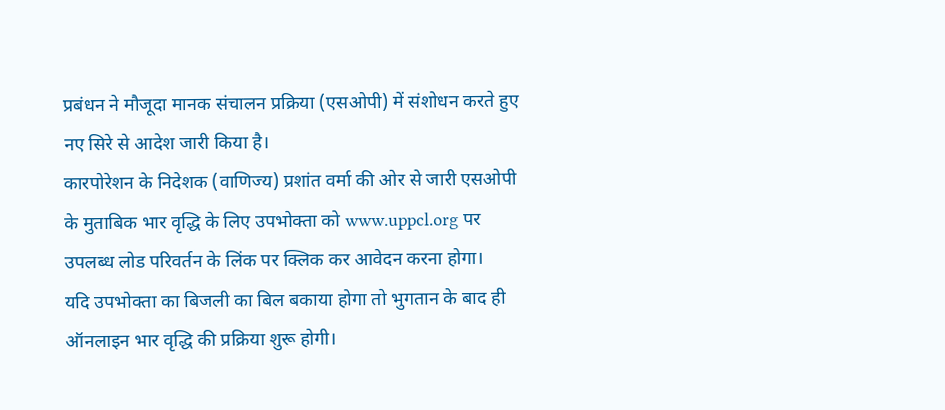प्रबंधन ने मौजूदा मानक संचालन प्रक्रिया (एसओपी) में संशोधन करते हुए नए सिरे से आदेश जारी किया है।
कारपोरेशन के निदेशक (वाणिज्य) प्रशांत वर्मा की ओर से जारी एसओपी के मुताबिक भार वृद्धि के लिए उपभोक्ता को www.uppcl.org पर उपलब्ध लोड परिवर्तन के लिंक पर क्लिक कर आवेदन करना होगा।
यदि उपभोक्ता का बिजली का बिल बकाया होगा तो भुगतान के बाद ही ऑनलाइन भार वृद्धि की प्रक्रिया शुरू होगी।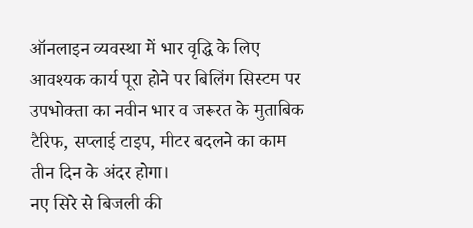ऑनलाइन व्यवस्था में भार वृद्धि के लिए आवश्यक कार्य पूरा होने पर बिलिंग सिस्टम पर उपभोक्ता का नवीन भार व जरूरत के मुताबिक टैरिफ, सप्लाई टाइप, मीटर बदलने का काम तीन दिन के अंदर होगा।
नए सिरे से बिजली की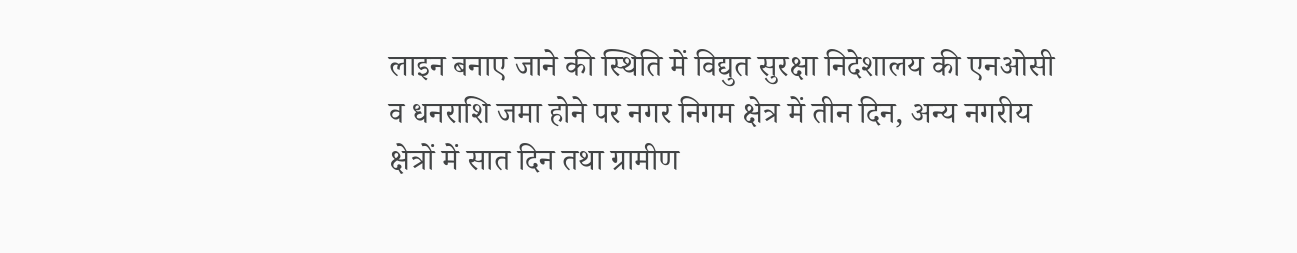लाइन बनाए जाने की स्थिति में विद्युत सुरक्षा निदेशालय की एनओसी व धनराशि जमा होने पर नगर निगम क्षेत्र में तीन दिन, अन्य नगरीय क्षेत्रों में सात दिन तथा ग्रामीण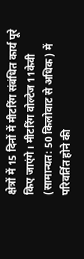क्षेत्रों में 15 दिनों में मीटरिंग संबंधित कार्य पूरे किए जाएंगे। मीटरिंग वोल्टेज 11केवी (सामान्यत: 50 किलोवाट से अधिक) में परिवर्तित होने की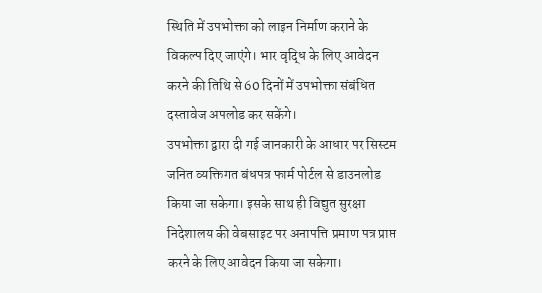स्थिति में उपभोक्ता को लाइन निर्माण कराने के विकल्प दिए जाएंगे। भार वृद्धि के लिए आवेदन करने की तिथि से 60 दिनों में उपभोक्ता संबंधित दस्तावेज अपलोड कर सकेंगे।
उपभोक्ता द्वारा दी गई जानकारी के आधार पर सिस्टम जनित व्यक्तिगत बंधपत्र फार्म पोर्टल से डाउनलोड किया जा सकेगा। इसके साथ ही विद्युत सुरक्षा निदेशालय की वेबसाइट पर अनापत्ति प्रमाण पत्र प्राप्त करने के लिए आवेदन किया जा सकेगा।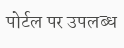पोर्टल पर उपलब्ध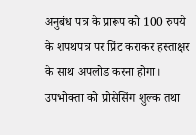अनुबंध पत्र के प्रारूप को 100 रुपये के शपथपत्र पर प्रिंट कराकर हस्ताक्षर के साथ अपलोड करना होगा। उपभोक्ता को प्रोसेसिंग शुल्क तथा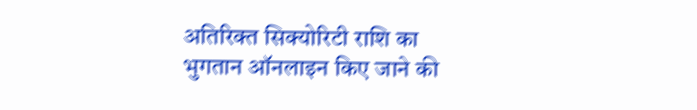अतिरिक्त सिक्योरिटी राशि का भुगतान ऑनलाइन किए जाने की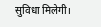सुविधा मिलेगी।